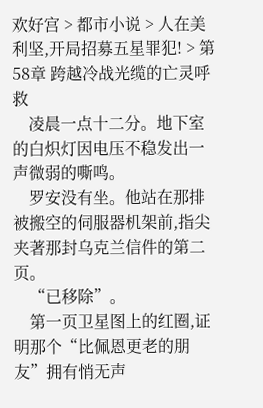欢好宫 > 都市小说 > 人在美利坚,开局招募五星罪犯! > 第58章 跨越冷战光缆的亡灵呼救
    凌晨一点十二分。地下室的白炽灯因电压不稳发出一声微弱的嘶鸣。
    罗安没有坐。他站在那排被搬空的伺服器机架前,指尖夹著那封乌克兰信件的第二页。
    “已移除”。
    第一页卫星图上的红圈,证明那个“比佩恩更老的朋友”拥有悄无声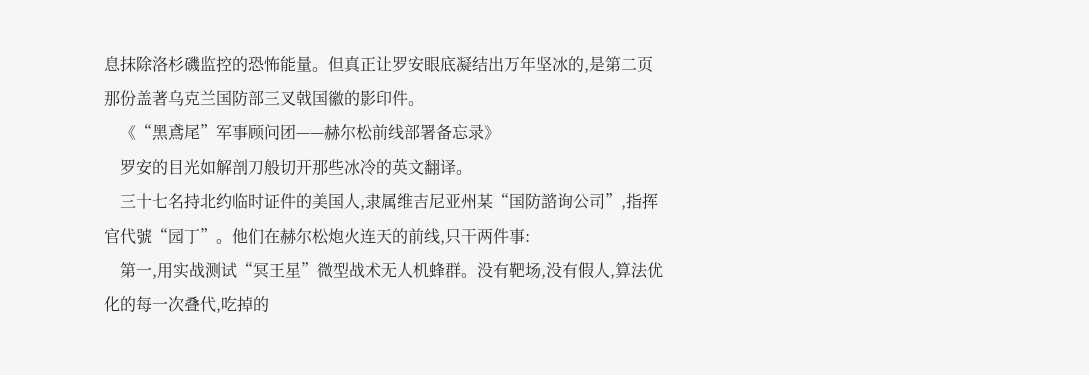息抹除洛杉磯监控的恐怖能量。但真正让罗安眼底凝结出万年坚冰的,是第二页那份盖著乌克兰国防部三叉戟国徽的影印件。
    《“黑鳶尾”军事顾问团——赫尔松前线部署备忘录》
    罗安的目光如解剖刀般切开那些冰冷的英文翻译。
    三十七名持北约临时证件的美国人,隶属维吉尼亚州某“国防諮询公司”,指挥官代號“园丁”。他们在赫尔松炮火连天的前线,只干两件事:
    第一,用实战测试“冥王星”微型战术无人机蜂群。没有靶场,没有假人,算法优化的每一次叠代,吃掉的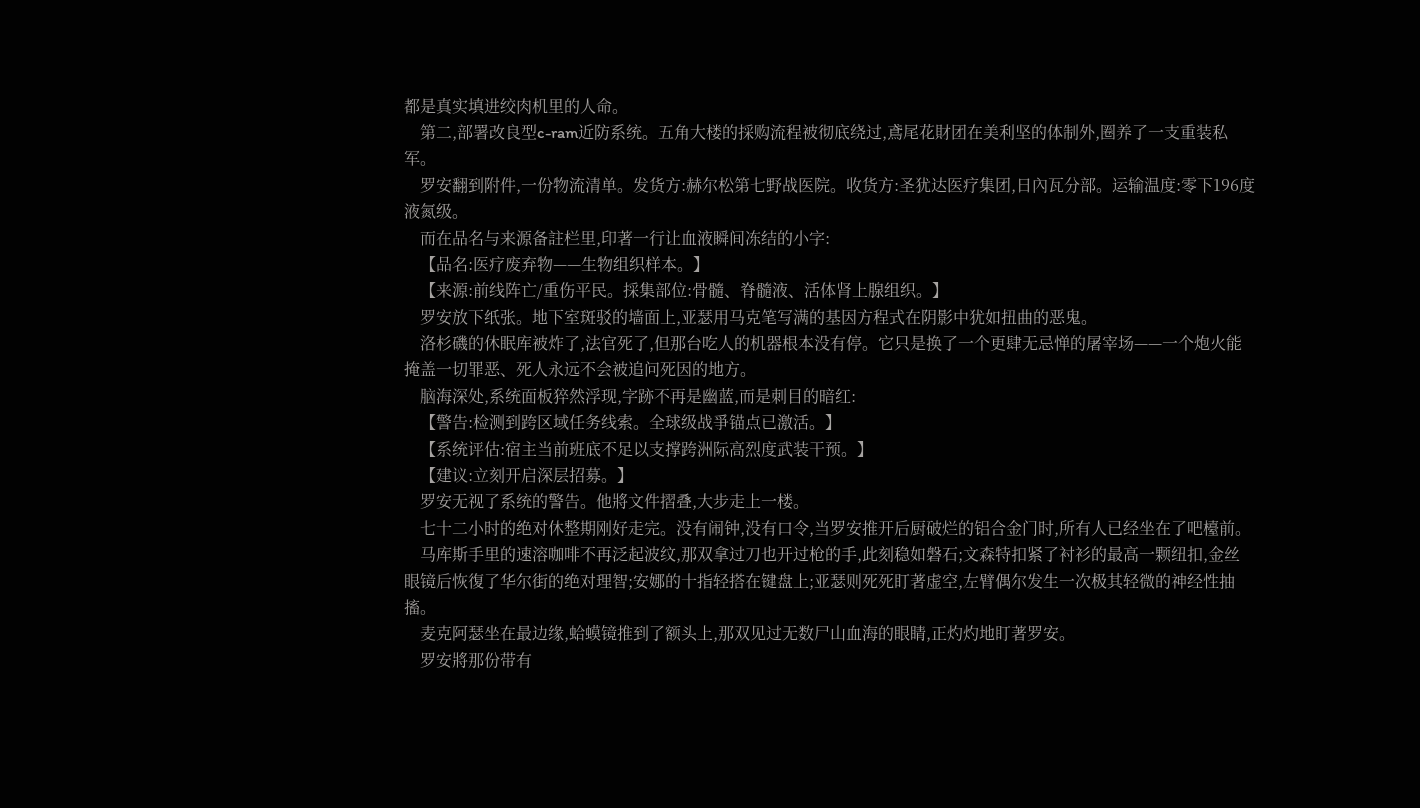都是真实填进绞肉机里的人命。
    第二,部署改良型c-ram近防系统。五角大楼的採购流程被彻底绕过,鳶尾花財团在美利坚的体制外,圈养了一支重装私军。
    罗安翻到附件,一份物流清单。发货方:赫尔松第七野战医院。收货方:圣犹达医疗集团,日內瓦分部。运输温度:零下196度液氮级。
    而在品名与来源备註栏里,印著一行让血液瞬间冻结的小字:
    【品名:医疗废弃物——生物组织样本。】
    【来源:前线阵亡/重伤平民。採集部位:骨髓、脊髓液、活体肾上腺组织。】
    罗安放下纸张。地下室斑驳的墙面上,亚瑟用马克笔写满的基因方程式在阴影中犹如扭曲的恶鬼。
    洛杉磯的休眠库被炸了,法官死了,但那台吃人的机器根本没有停。它只是换了一个更肆无忌惮的屠宰场——一个炮火能掩盖一切罪恶、死人永远不会被追问死因的地方。
    脑海深处,系统面板猝然浮现,字跡不再是幽蓝,而是刺目的暗红:
    【警告:检测到跨区域任务线索。全球级战爭锚点已激活。】
    【系统评估:宿主当前班底不足以支撑跨洲际高烈度武装干预。】
    【建议:立刻开启深层招募。】
    罗安无视了系统的警告。他將文件摺叠,大步走上一楼。
    七十二小时的绝对休整期刚好走完。没有闹钟,没有口令,当罗安推开后厨破烂的铝合金门时,所有人已经坐在了吧檯前。
    马库斯手里的速溶咖啡不再泛起波纹,那双拿过刀也开过枪的手,此刻稳如磐石;文森特扣紧了衬衫的最高一颗纽扣,金丝眼镜后恢復了华尔街的绝对理智;安娜的十指轻搭在键盘上;亚瑟则死死盯著虚空,左臂偶尔发生一次极其轻微的神经性抽搐。
    麦克阿瑟坐在最边缘,蛤蟆镜推到了额头上,那双见过无数尸山血海的眼睛,正灼灼地盯著罗安。
    罗安將那份带有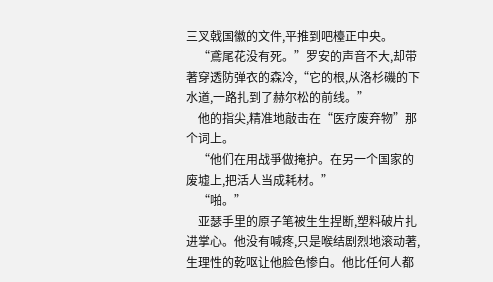三叉戟国徽的文件,平推到吧檯正中央。
    “鳶尾花没有死。”罗安的声音不大,却带著穿透防弹衣的森冷,“它的根,从洛杉磯的下水道,一路扎到了赫尔松的前线。”
    他的指尖,精准地敲击在“医疗废弃物”那个词上。
    “他们在用战爭做掩护。在另一个国家的废墟上,把活人当成耗材。”
    “啪。”
    亚瑟手里的原子笔被生生捏断,塑料破片扎进掌心。他没有喊疼,只是喉结剧烈地滚动著,生理性的乾呕让他脸色惨白。他比任何人都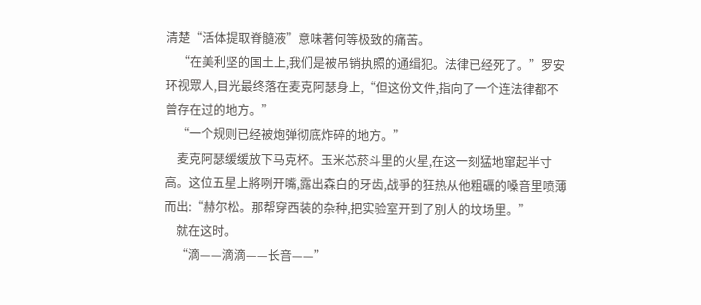清楚“活体提取脊髓液”意味著何等极致的痛苦。
    “在美利坚的国土上,我们是被吊销执照的通缉犯。法律已经死了。”罗安环视眾人,目光最终落在麦克阿瑟身上,“但这份文件,指向了一个连法律都不曾存在过的地方。”
    “一个规则已经被炮弹彻底炸碎的地方。”
    麦克阿瑟缓缓放下马克杯。玉米芯菸斗里的火星,在这一刻猛地窜起半寸高。这位五星上將咧开嘴,露出森白的牙齿,战爭的狂热从他粗礪的嗓音里喷薄而出:“赫尔松。那帮穿西装的杂种,把实验室开到了別人的坟场里。”
    就在这时。
    “滴——滴滴——长音——”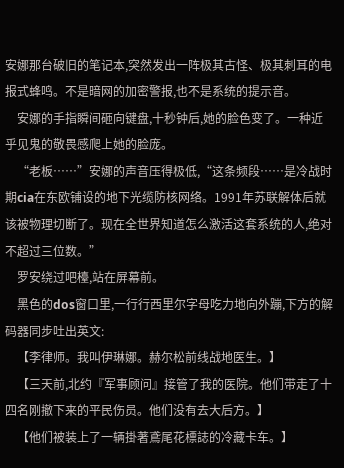安娜那台破旧的笔记本,突然发出一阵极其古怪、极其刺耳的电报式蜂鸣。不是暗网的加密警报,也不是系统的提示音。
    安娜的手指瞬间砸向键盘,十秒钟后,她的脸色变了。一种近乎见鬼的敬畏感爬上她的脸庞。
    “老板……”安娜的声音压得极低,“这条频段……是冷战时期cia在东欧铺设的地下光缆防核网络。1991年苏联解体后就该被物理切断了。现在全世界知道怎么激活这套系统的人,绝对不超过三位数。”
    罗安绕过吧檯,站在屏幕前。
    黑色的dos窗口里,一行行西里尔字母吃力地向外蹦,下方的解码器同步吐出英文:
    【李律师。我叫伊琳娜。赫尔松前线战地医生。】
    【三天前,北约『军事顾问』接管了我的医院。他们带走了十四名刚撤下来的平民伤员。他们没有去大后方。】
    【他们被装上了一辆掛著鳶尾花標誌的冷藏卡车。】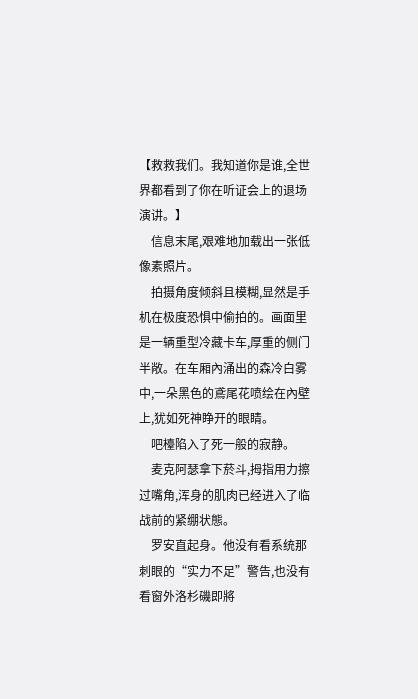【救救我们。我知道你是谁,全世界都看到了你在听证会上的退场演讲。】
    信息末尾,艰难地加载出一张低像素照片。
    拍摄角度倾斜且模糊,显然是手机在极度恐惧中偷拍的。画面里是一辆重型冷藏卡车,厚重的侧门半敞。在车厢內涌出的森冷白雾中,一朵黑色的鳶尾花喷绘在內壁上,犹如死神睁开的眼睛。
    吧檯陷入了死一般的寂静。
    麦克阿瑟拿下菸斗,拇指用力擦过嘴角,浑身的肌肉已经进入了临战前的紧绷状態。
    罗安直起身。他没有看系统那刺眼的“实力不足”警告,也没有看窗外洛杉磯即將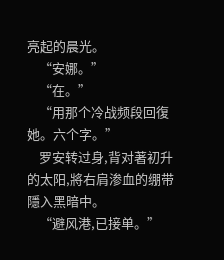亮起的晨光。
    “安娜。”
    “在。”
    “用那个冷战频段回復她。六个字。”
    罗安转过身,背对著初升的太阳,將右肩渗血的绷带隱入黑暗中。
    “避风港,已接单。”